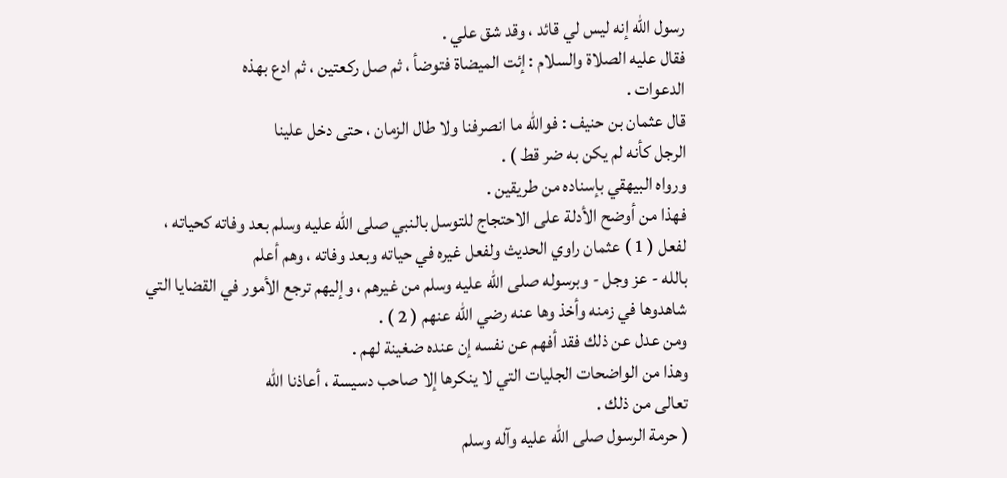رسول الله إنه ليس لي قائد ، وقد شق علي .
فقال عليه الصلاة والسلام : إئت الميضاة فتوضأ ، ثم صل ركعتين ، ثم ادع بهذه
الدعوات .
قال عثمان بن حنيف : فوالله ما انصرفنا ولا طال الزمان ، حتى دخل علينا
الرجل كأنه لم يكن به ضر قط ) .
ورواه البيهقي بإسناده من طريقين .
فهذا من أوضح الأدلة على الاحتجاج للتوسل بالنبي صلى الله عليه وسلم بعد وفاته كحياته ،
لفعل ( 1 ) عثمان راوي الحديث ولفعل غيره في حياته وبعد وفاته ، وهم أعلم
بالله - عز وجل - وبرسوله صلى الله عليه وسلم من غيرهم ، وإليهم ترجع الأمور في القضايا التي
شاهدوها في زمنه وأخذ وها عنه رضي الله عنهم ( 2 ) .
ومن عدل عن ذلك فقد أفهم عن نفسه إن عنده ضغينة لهم .
وهذا من الواضحات الجليات التي لا ينكرها إلا صاحب دسيسة ، أعاذنا الله
تعالى من ذلك .
( حرمة الرسول صلى الله عليه وآله وسلم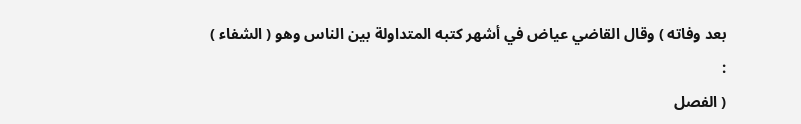بعد وفاته ) وقال القاضي عياض في أشهر كتبه المتداولة بين الناس وهو ( الشفاء ) :
( الفصل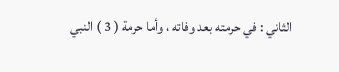الثاني : في حرمته بعد وفاته ، وأما حرمة ( 3 ) النبي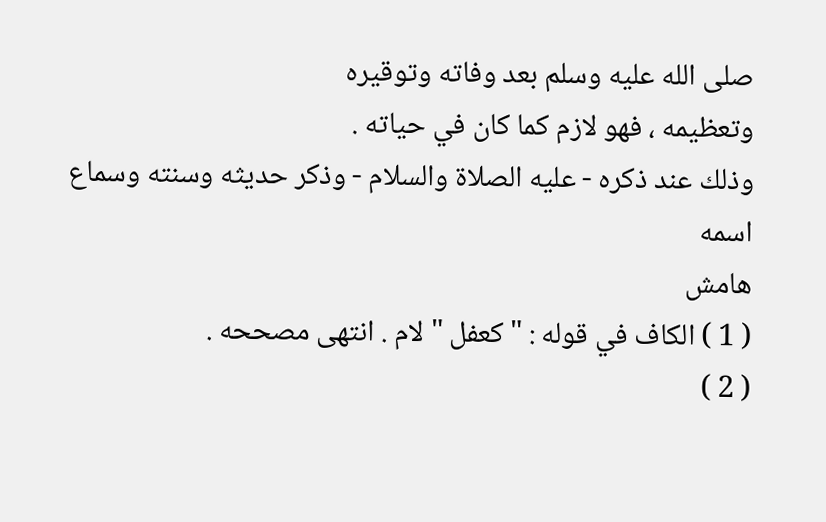صلى الله عليه وسلم بعد وفاته وتوقيره
وتعظيمه ، فهو لازم كما كان في حياته .
وذلك عند ذكره - عليه الصلاة والسلام - وذكر حديثه وسنته وسماع اسمه
هامش
( 1 ) الكاف في قوله : " كعفل " لام . انتهى مصححه .
( 2 )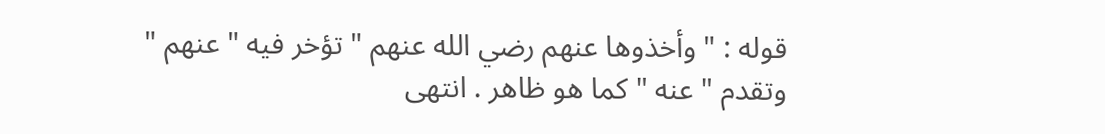قوله : " وأخذوها عنهم رضي الله عنهم " تؤخر فيه " عنهم " وتقدم " عنه " كما هو ظاهر . انتهى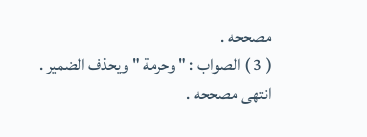مصححه .
( 3 ) الصواب : " وحرمة " ويحذف الضمير . انتهى مصححه .